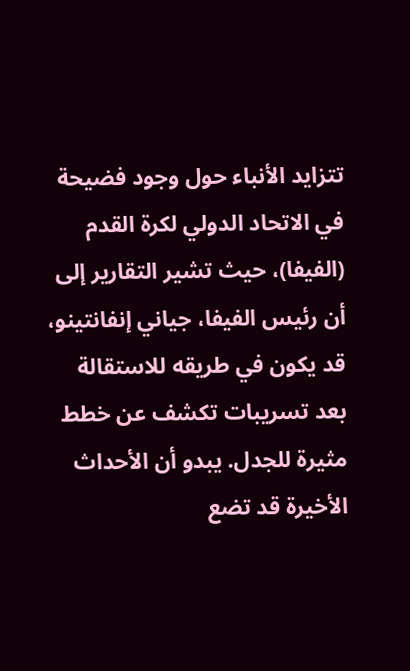تتزايد الأنباء حول وجود فضيحة في الاتحاد الدولي لكرة القدم (الفيفا)، حيث تشير التقارير إلى أن رئيس الفيفا، جياني إنفانتينو، قد يكون في طريقه للاستقالة بعد تسريبات تكشف عن خطط مثيرة للجدل. يبدو أن الأحداث الأخيرة قد تضع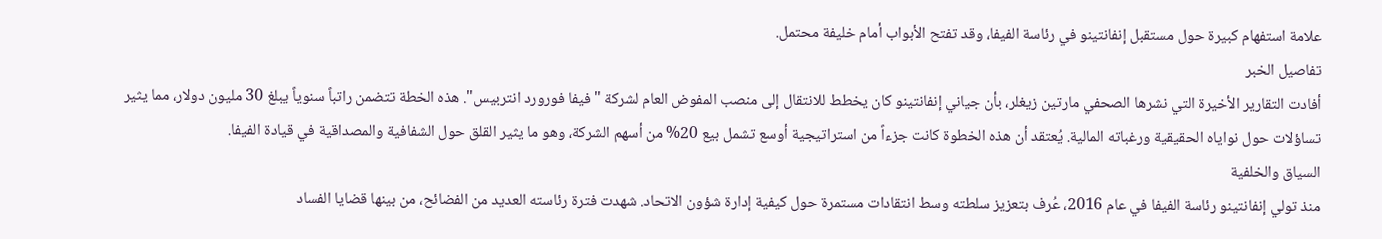علامة استفهام كبيرة حول مستقبل إنفانتينو في رئاسة الفيفا، وقد تفتح الأبواب أمام خليفة محتمل.
تفاصيل الخبر
أفادت التقارير الأخيرة التي نشرها الصحفي مارتين زيغلر، بأن جياني إنفانتينو كان يخطط للانتقال إلى منصب المفوض العام لشركة "فيفا فورورد انتربيس". هذه الخطة تتضمن راتباً سنوياً يبلغ 30 مليون دولار، مما يثير تساؤلات حول نواياه الحقيقية ورغباته المالية. يُعتقد أن هذه الخطوة كانت جزءاً من استراتيجية أوسع تشمل بيع 20% من أسهم الشركة، وهو ما يثير القلق حول الشفافية والمصداقية في قيادة الفيفا.
السياق والخلفية
منذ تولي إنفانتينو رئاسة الفيفا في عام 2016، عُرف بتعزيز سلطته وسط انتقادات مستمرة حول كيفية إدارة شؤون الاتحاد. شهدت فترة رئاسته العديد من الفضائح، من بينها قضايا الفساد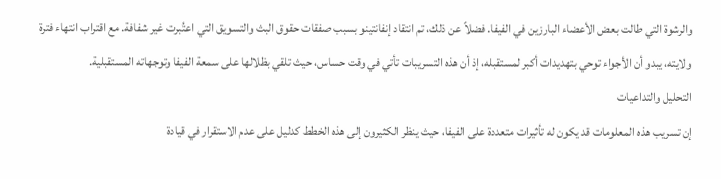والرشوة التي طالت بعض الأعضاء البارزين في الفيفا. فضلاً عن ذلك، تم انتقاد إنفانتينو بسبب صفقات حقوق البث والتسويق التي اعتُبرت غير شفافة. مع اقتراب انتهاء فترة ولايته، يبدو أن الأجواء توحي بتهديدات أكبر لمستقبله، إذ أن هذه التسريبات تأتي في وقت حساس، حيث تلقي بظلالها على سمعة الفيفا وتوجهاته المستقبلية.
التحليل والتداعيات
إن تسريب هذه المعلومات قد يكون له تأثيرات متعددة على الفيفا، حيث ينظر الكثيرون إلى هذه الخطط كدليل على عدم الاستقرار في قيادة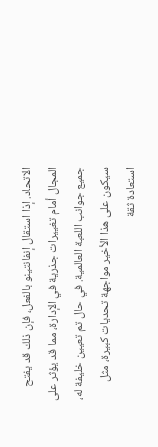الاتحاد. إذا استقال إنفانتينو بالفعل، فإن ذلك قد يفتح المجال أمام تغييرات جذرية في الإدارة، مما قد يؤثر على جميع جوانب اللعبة العالمية. في حال تم تعيين خليفة له، سيكون على هذا الأخير مواجهة تحديات كبيرة، مثل استعادة ثقة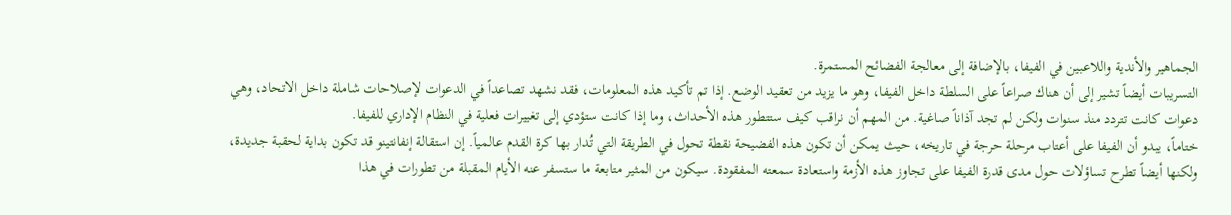الجماهير والأندية واللاعبين في الفيفا، بالإضافة إلى معالجة الفضائح المستمرة.
التسريبات أيضاً تشير إلى أن هناك صراعاً على السلطة داخل الفيفا، وهو ما يزيد من تعقيد الوضع. إذا تم تأكيد هذه المعلومات، فقد نشهد تصاعداً في الدعوات لإصلاحات شاملة داخل الاتحاد، وهي دعوات كانت تتردد منذ سنوات ولكن لم تجد آذاناً صاغية. من المهم أن نراقب كيف ستتطور هذه الأحداث، وما إذا كانت ستؤدي إلى تغييرات فعلية في النظام الإداري للفيفا.
ختاماً، يبدو أن الفيفا على أعتاب مرحلة حرجة في تاريخه، حيث يمكن أن تكون هذه الفضيحة نقطة تحول في الطريقة التي تُدار بها كرة القدم عالمياً. إن استقالة إنفانتينو قد تكون بداية لحقبة جديدة، ولكنها أيضاً تطرح تساؤلات حول مدى قدرة الفيفا على تجاوز هذه الأزمة واستعادة سمعته المفقودة. سيكون من المثير متابعة ما ستسفر عنه الأيام المقبلة من تطورات في هذا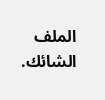الملف الشائك.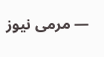— مرمى نيوز